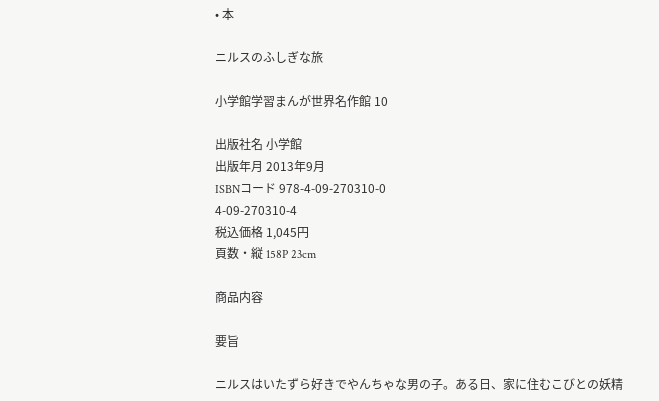• 本

ニルスのふしぎな旅

小学館学習まんが世界名作館 10

出版社名 小学館
出版年月 2013年9月
ISBNコード 978-4-09-270310-0
4-09-270310-4
税込価格 1,045円
頁数・縦 158P 23cm

商品内容

要旨

ニルスはいたずら好きでやんちゃな男の子。ある日、家に住むこびとの妖精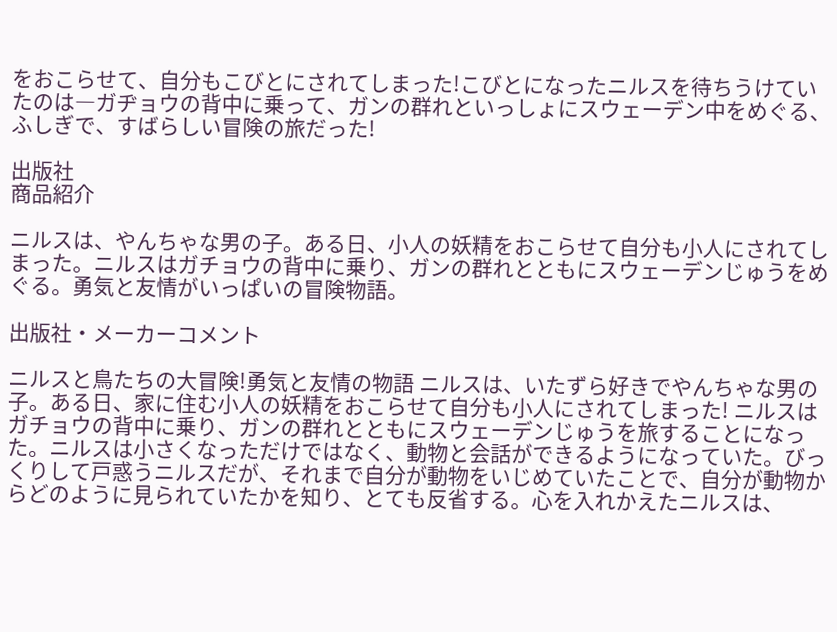をおこらせて、自分もこびとにされてしまった!こびとになったニルスを待ちうけていたのは―ガヂョウの背中に乗って、ガンの群れといっしょにスウェーデン中をめぐる、ふしぎで、すばらしい冒険の旅だった!

出版社
商品紹介

ニルスは、やんちゃな男の子。ある日、小人の妖精をおこらせて自分も小人にされてしまった。ニルスはガチョウの背中に乗り、ガンの群れとともにスウェーデンじゅうをめぐる。勇気と友情がいっぱいの冒険物語。

出版社・メーカーコメント

ニルスと鳥たちの大冒険!勇気と友情の物語 ニルスは、いたずら好きでやんちゃな男の子。ある日、家に住む小人の妖精をおこらせて自分も小人にされてしまった! ニルスはガチョウの背中に乗り、ガンの群れとともにスウェーデンじゅうを旅することになった。ニルスは小さくなっただけではなく、動物と会話ができるようになっていた。びっくりして戸惑うニルスだが、それまで自分が動物をいじめていたことで、自分が動物からどのように見られていたかを知り、とても反省する。心を入れかえたニルスは、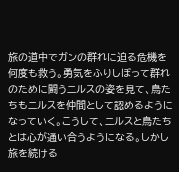旅の道中でガンの群れに迫る危機を何度も救う。勇気をふりしぼって群れのために闘うニルスの姿を見て、鳥たちもニルスを仲間として認めるようになっていく。こうして、ニルスと鳥たちとは心が通い合うようになる。しかし旅を続ける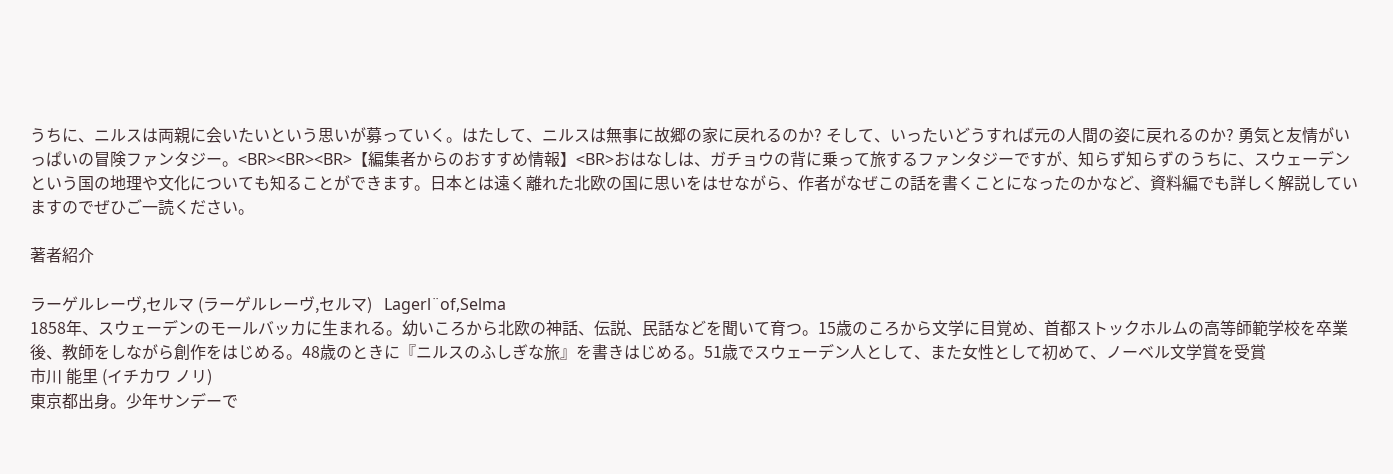うちに、ニルスは両親に会いたいという思いが募っていく。はたして、ニルスは無事に故郷の家に戻れるのか? そして、いったいどうすれば元の人間の姿に戻れるのか? 勇気と友情がいっぱいの冒険ファンタジー。<BR><BR><BR>【編集者からのおすすめ情報】<BR>おはなしは、ガチョウの背に乗って旅するファンタジーですが、知らず知らずのうちに、スウェーデンという国の地理や文化についても知ることができます。日本とは遠く離れた北欧の国に思いをはせながら、作者がなぜこの話を書くことになったのかなど、資料編でも詳しく解説していますのでぜひご一読ください。

著者紹介

ラーゲルレーヴ,セルマ (ラーゲルレーヴ,セルマ)   Lagerl¨of,Selma
1858年、スウェーデンのモールバッカに生まれる。幼いころから北欧の神話、伝説、民話などを聞いて育つ。15歳のころから文学に目覚め、首都ストックホルムの高等師範学校を卒業後、教師をしながら創作をはじめる。48歳のときに『ニルスのふしぎな旅』を書きはじめる。51歳でスウェーデン人として、また女性として初めて、ノーベル文学賞を受賞
市川 能里 (イチカワ ノリ)
東京都出身。少年サンデーで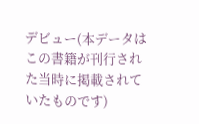デビュー(本データはこの書籍が刊行された当時に掲載されていたものです)